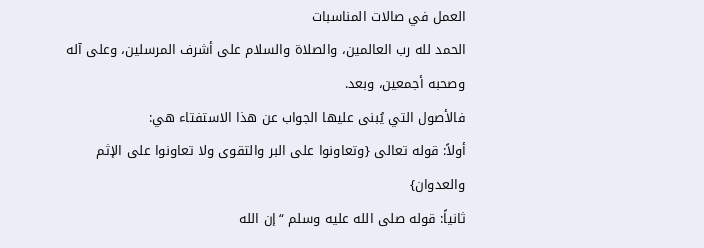العمل في صالات المناسبات
الحمد لله رب العالمين، والصلاة والسلام على أشرف المرسلين، وعلى آله وصحبه أجمعين، وبعد.
فالأصول التي يُبنى عليها الجواب عن هذا الاستفتاء هي:
أولاً: قوله تعالى {وتعاونوا على البر والتقوى ولا تعاونوا على الإثم والعدوان}
ثانياً: قوله صلى الله عليه وسلم “إن الله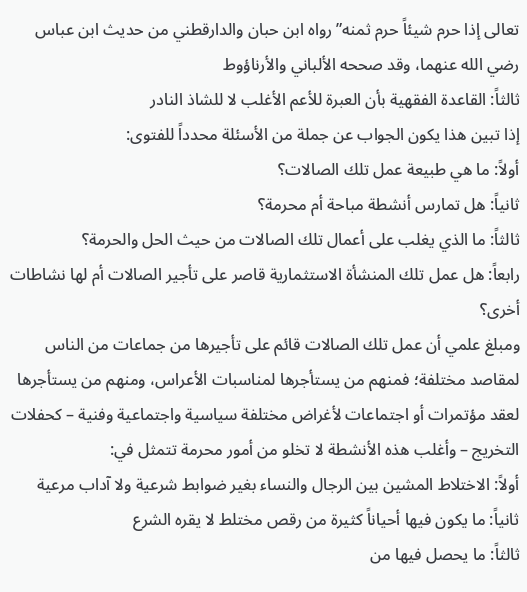تعالى إذا حرم شيئاً حرم ثمنه” رواه ابن حبان والدارقطني من حديث ابن عباس رضي الله عنهما، وقد صححه الألباني والأرناؤوط
ثالثاً: القاعدة الفقهية بأن العبرة للأعم الأغلب لا للشاذ النادر
إذا تبين هذا يكون الجواب عن جملة من الأسئلة محدداً للفتوى:
أولاً: ما هي طبيعة عمل تلك الصالات؟
ثانياً: هل تمارس أنشطة مباحة أم محرمة؟
ثالثاً: ما الذي يغلب على أعمال تلك الصالات من حيث الحل والحرمة؟
رابعاً: هل عمل تلك المنشأة الاستثمارية قاصر على تأجير الصالات أم لها نشاطات أخرى؟
ومبلغ علمي أن عمل تلك الصالات قائم على تأجيرها من جماعات من الناس لمقاصد مختلفة؛ فمنهم من يستأجرها لمناسبات الأعراس، ومنهم من يستأجرها لعقد مؤتمرات أو اجتماعات لأغراض مختلفة سياسية واجتماعية وفنية – كحفلات التخريج – وأغلب هذه الأنشطة لا تخلو من أمور محرمة تتمثل في:
أولاً: الاختلاط المشين بين الرجال والنساء بغير ضوابط شرعية ولا آداب مرعية
ثانياً: ما يكون فيها أحياناً كثيرة من رقص مختلط لا يقره الشرع
ثالثاً: ما يحصل فيها من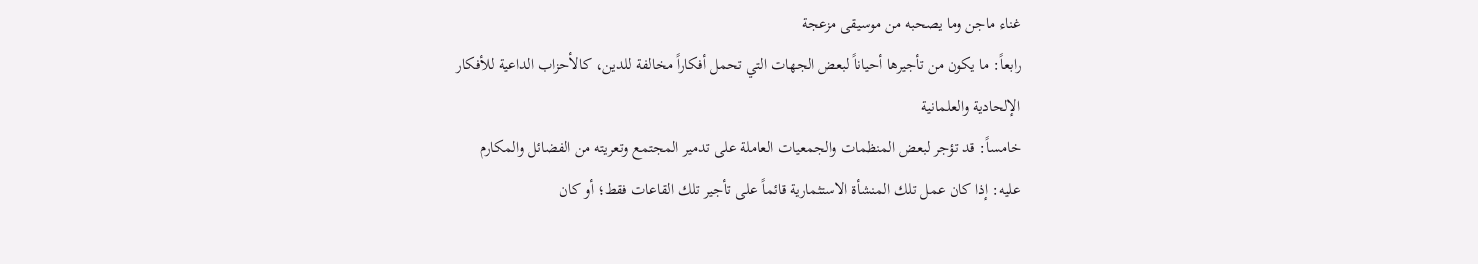غناء ماجن وما يصحبه من موسيقى مزعجة
رابعاً: ما يكون من تأجيرها أحياناً لبعض الجهات التي تحمل أفكاراً مخالفة للدين، كالأحزاب الداعية للأفكار الإلحادية والعلمانية
خامساً: قد تؤجر لبعض المنظمات والجمعيات العاملة على تدمير المجتمع وتعريته من الفضائل والمكارم
عليه: إذا كان عمل تلك المنشأة الاستثمارية قائماً على تأجير تلك القاعات فقط؛ أو كان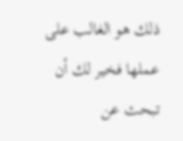ذلك هو الغالب على عملها فخير لك أن تبحث عن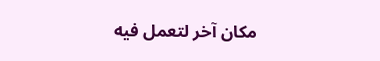مكان آخر لتعمل فيه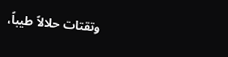وتقتات حلالاً طيباً،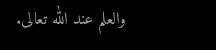والعلم عند الله تعالى.